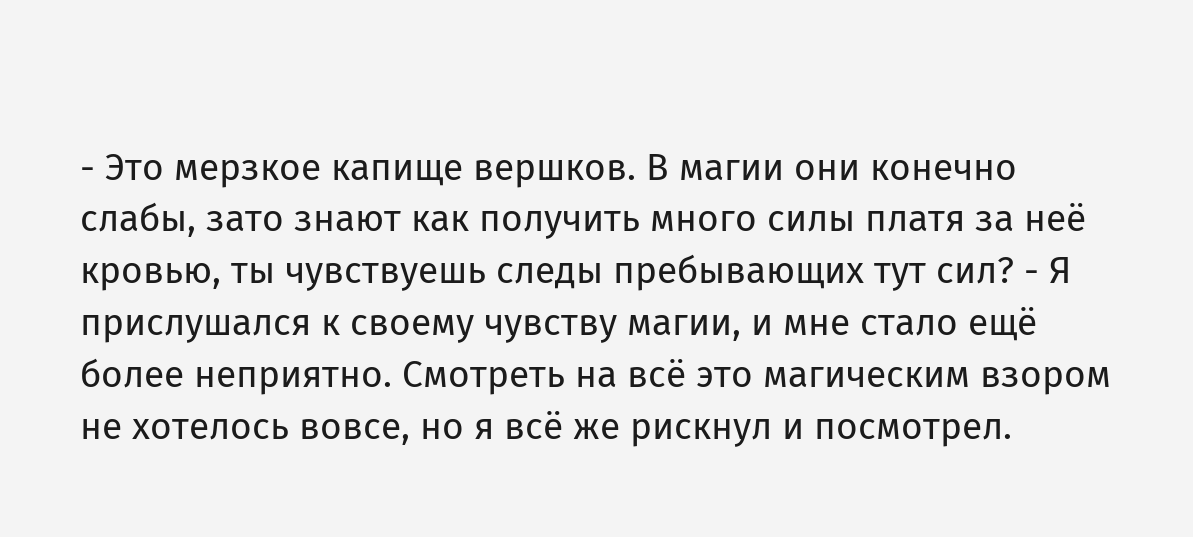- Это мерзкое капище вершков. В магии они конечно слабы, зато знают как получить много силы платя за неё кровью, ты чувствуешь следы пребывающих тут сил? - Я прислушался к своему чувству магии, и мне стало ещё более неприятно. Смотреть на всё это магическим взором не хотелось вовсе, но я всё же рискнул и посмотрел.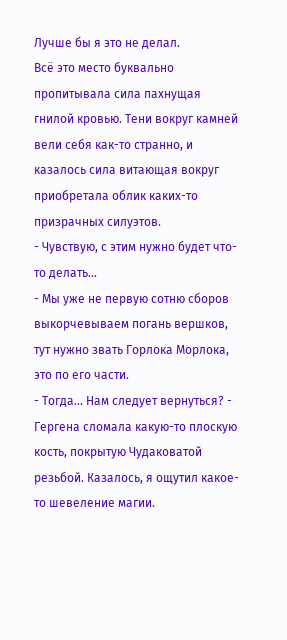Лучше бы я это не делал.
Всё это место буквально пропитывала сила пахнущая гнилой кровью. Тени вокруг камней вели себя как-то странно, и казалось сила витающая вокруг приобретала облик каких-то призрачных силуэтов.
- Чувствую, с этим нужно будет что-то делать...
- Мы уже не первую сотню сборов выкорчевываем погань вершков, тут нужно звать Горлока Морлока, это по его части.
- Тогда... Нам следует вернуться? - Гергена сломала какую-то плоскую кость, покрытую Чудаковатой резьбой. Казалось, я ощутил какое-то шевеление магии.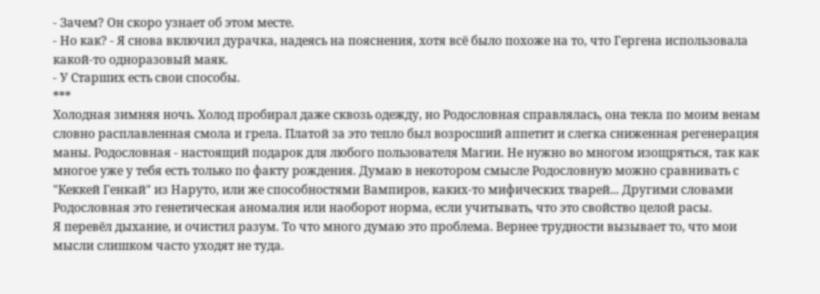- Зачем? Он скоро узнает об этом месте.
- Но как? - Я снова включил дурачка, надеясь на пояснения, хотя всё было похоже на то, что Гергена использовала какой-то одноразовый маяк.
- У Старших есть свои способы.
***
Холодная зимняя ночь. Холод пробирал даже сквозь одежду, но Родословная справлялась, она текла по моим венам словно расплавленная смола и грела. Платой за это тепло был возросший аппетит и слегка сниженная регенерация маны. Родословная - настоящий подарок для любого пользователя Магии. Не нужно во многом изощряться, так как многое уже у тебя есть только по факту рождения. Думаю в некотором смысле Родословную можно сравнивать с "Кеккей Генкай" из Наруто, или же способностями Вампиров, каких-то мифических тварей... Другими словами Родословная это генетическая аномалия или наоборот норма, если учитывать, что это свойство целой расы.
Я перевёл дыхание, и очистил разум. То что много думаю это проблема. Вернее трудности вызывает то, что мои мысли слишком часто уходят не туда.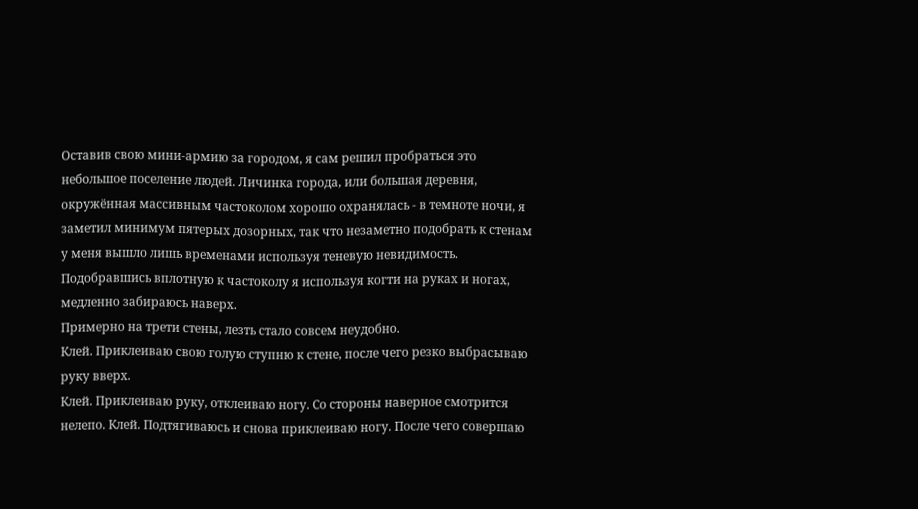Оставив свою мини-армию за городом, я сам решил пробраться это небольшое поселение людей. Личинка города, или большая деревня, окружённая массивным частоколом хорошо охранялась - в темноте ночи, я заметил минимум пятерых дозорных, так что незаметно подобрать к стенам у меня вышло лишь временами используя теневую невидимость. Подобравшись вплотную к частоколу я используя когти на руках и ногах, медленно забираюсь наверх.
Примерно на трети стены, лезть стало совсем неудобно.
Клей. Приклеиваю свою голую ступню к стене, после чего резко выбрасываю руку вверх.
Клей. Приклеиваю руку, отклеиваю ногу. Со стороны наверное смотрится нелепо. Клей. Подтягиваюсь и снова приклеиваю ногу. После чего совершаю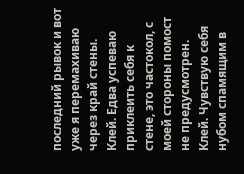последний рывок и вот уже я перемахиваю через край стены.
Клей. Едва успеваю приклеить себя к стене, это частокол, с моей стороны помост не предусмотрен.
Клей. Чувствую себя нубом спамящим в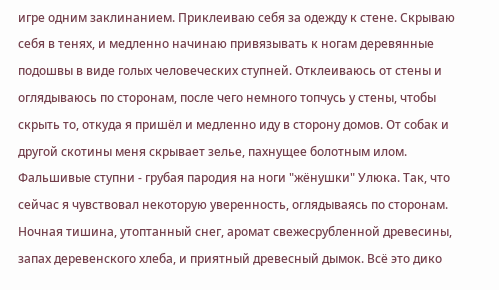игре одним заклинанием. Приклеиваю себя за одежду к стене. Скрываю себя в тенях, и медленно начинаю привязывать к ногам деревянные подошвы в виде голых человеческих ступней. Отклеиваюсь от стены и оглядываюсь по сторонам, после чего немного топчусь у стены, чтобы скрыть то, откуда я пришёл и медленно иду в сторону домов. От собак и другой скотины меня скрывает зелье, пахнущее болотным илом. Фальшивые ступни - грубая пародия на ноги "жёнушки" Улюка. Так, что сейчас я чувствовал некоторую уверенность, оглядываясь по сторонам. Ночная тишина, утоптанный снег, аромат свежесрубленной древесины, запах деревенского хлеба, и приятный древесный дымок. Всё это дико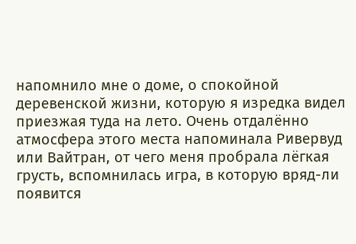напомнило мне о доме, о спокойной деревенской жизни, которую я изредка видел приезжая туда на лето. Очень отдалённо атмосфера этого места напоминала Ривервуд или Вайтран, от чего меня пробрала лёгкая грусть, вспомнилась игра, в которую вряд-ли появится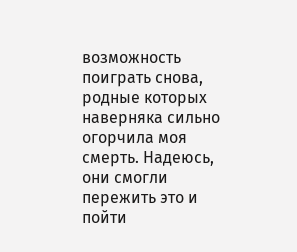возможность поиграть снова, родные которых наверняка сильно огорчила моя смерть. Надеюсь, они смогли пережить это и пойти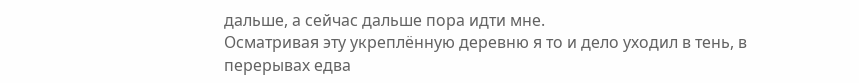дальше, а сейчас дальше пора идти мне.
Осматривая эту укреплённую деревню я то и дело уходил в тень, в перерывах едва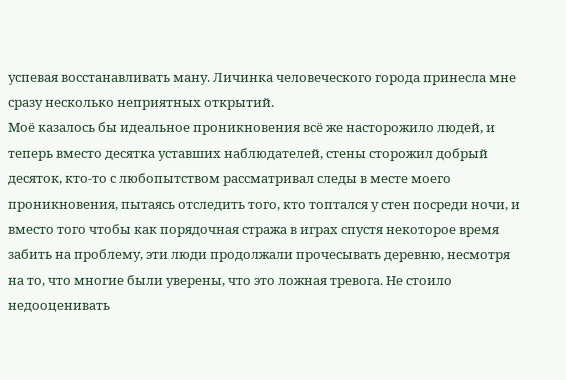успевая восстанавливать ману. Личинка человеческого города принесла мне сразу несколько неприятных открытий.
Моё казалось бы идеальное проникновения всё же насторожило людей, и теперь вместо десятка уставших наблюдателей, стены сторожил добрый десяток, кто-то с любопытством рассматривал следы в месте моего проникновения, пытаясь отследить того, кто топтался у стен посреди ночи, и вместо того чтобы как порядочная стража в играх спустя некоторое время забить на проблему, эти люди продолжали прочесывать деревню, несмотря на то, что многие были уверены, что это ложная тревога. Не стоило недооценивать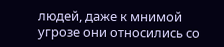людей, даже к мнимой угрозе они относились со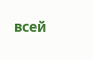всей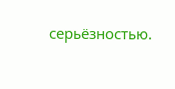серьёзностью.